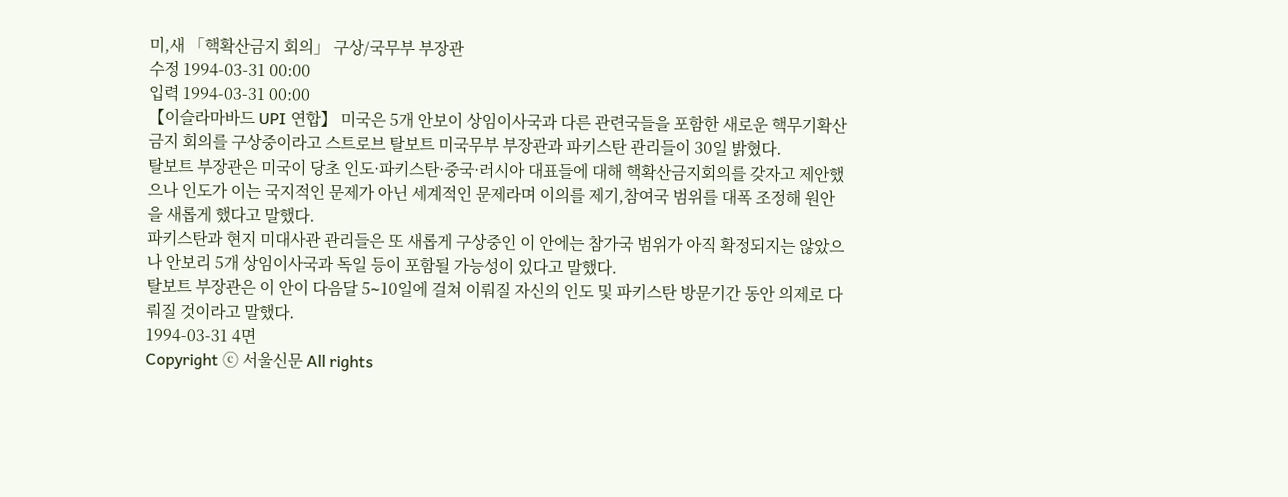미,새 「핵확산금지 회의」 구상/국무부 부장관
수정 1994-03-31 00:00
입력 1994-03-31 00:00
【이슬라마바드 UPI 연합】 미국은 5개 안보이 상임이사국과 다른 관련국들을 포함한 새로운 핵무기확산금지 회의를 구상중이라고 스트로브 탈보트 미국무부 부장관과 파키스탄 관리들이 30일 밝혔다.
탈보트 부장관은 미국이 당초 인도·파키스탄·중국·러시아 대표들에 대해 핵확산금지회의를 갖자고 제안했으나 인도가 이는 국지적인 문제가 아닌 세계적인 문제라며 이의를 제기,참여국 범위를 대폭 조정해 원안을 새롭게 했다고 말했다.
파키스탄과 현지 미대사관 관리들은 또 새롭게 구상중인 이 안에는 참가국 범위가 아직 확정되지는 않았으나 안보리 5개 상임이사국과 독일 등이 포함될 가능성이 있다고 말했다.
탈보트 부장관은 이 안이 다음달 5∼10일에 걸쳐 이뤄질 자신의 인도 및 파키스탄 방문기간 동안 의제로 다뤄질 것이라고 말했다.
1994-03-31 4면
Copyright ⓒ 서울신문 All rights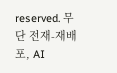reserved. 무단 전재-재배포, AI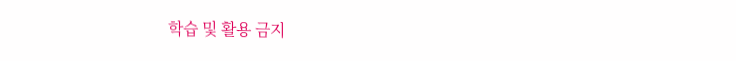학습 및 활용 금지